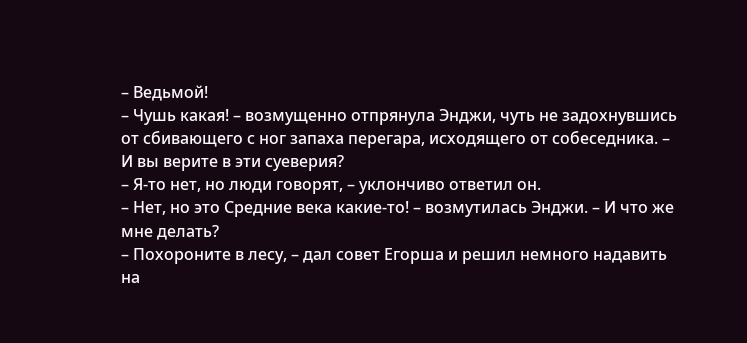– Ведьмой!
– Чушь какая! – возмущенно отпрянула Энджи, чуть не задохнувшись от сбивающего с ног запаха перегара, исходящего от собеседника. – И вы верите в эти суеверия?
– Я-то нет, но люди говорят, – уклончиво ответил он.
– Нет, но это Средние века какие-то! – возмутилась Энджи. – И что же мне делать?
– Похороните в лесу, – дал совет Егорша и решил немного надавить на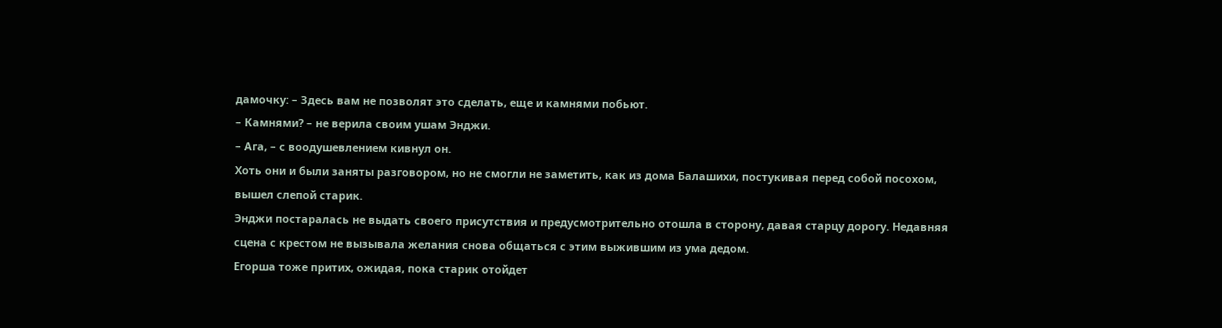дамочку: – Здесь вам не позволят это сделать, еще и камнями побьют.
– Камнями? – не верила своим ушам Энджи.
– Ага, – с воодушевлением кивнул он.
Хоть они и были заняты разговором, но не смогли не заметить, как из дома Балашихи, постукивая перед собой посохом, вышел слепой старик.
Энджи постаралась не выдать своего присутствия и предусмотрительно отошла в сторону, давая старцу дорогу. Недавняя сцена с крестом не вызывала желания снова общаться с этим выжившим из ума дедом.
Егорша тоже притих, ожидая, пока старик отойдет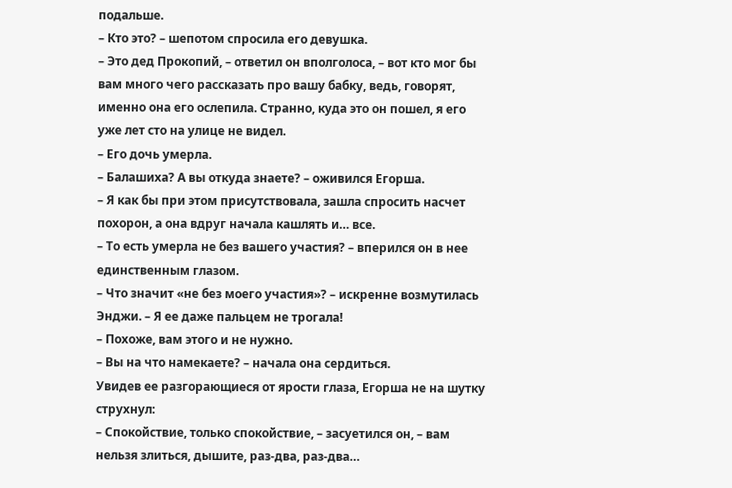подальше.
– Кто это? – шепотом спросила его девушка.
– Это дед Прокопий, – ответил он вполголоса, – вот кто мог бы вам много чего рассказать про вашу бабку, ведь, говорят, именно она его ослепила. Странно, куда это он пошел, я его уже лет сто на улице не видел.
– Его дочь умерла.
– Балашиха? А вы откуда знаете? – оживился Егорша.
– Я как бы при этом присутствовала, зашла спросить насчет похорон, а она вдруг начала кашлять и… все.
– То есть умерла не без вашего участия? – вперился он в нее единственным глазом.
– Что значит «не без моего участия»? – искренне возмутилась Энджи. – Я ее даже пальцем не трогала!
– Похоже, вам этого и не нужно.
– Вы на что намекаете? – начала она сердиться.
Увидев ее разгорающиеся от ярости глаза, Егорша не на шутку струхнул:
– Спокойствие, только спокойствие, – засуетился он, – вам нельзя злиться, дышите, раз-два, раз-два…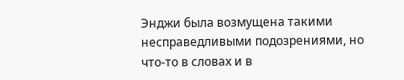Энджи была возмущена такими несправедливыми подозрениями, но что-то в словах и в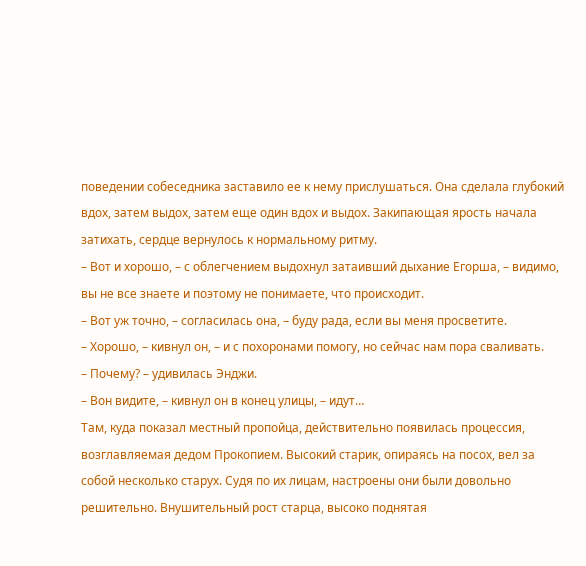поведении собеседника заставило ее к нему прислушаться. Она сделала глубокий вдох, затем выдох, затем еще один вдох и выдох. Закипающая ярость начала затихать, сердце вернулось к нормальному ритму.
– Вот и хорошо, – с облегчением выдохнул затаивший дыхание Егорша, – видимо, вы не все знаете и поэтому не понимаете, что происходит.
– Вот уж точно, – согласилась она, – буду рада, если вы меня просветите.
– Хорошо, – кивнул он, – и с похоронами помогу, но сейчас нам пора сваливать.
– Почему? – удивилась Энджи.
– Вон видите, – кивнул он в конец улицы, – идут…
Там, куда показал местный пропойца, действительно появилась процессия, возглавляемая дедом Прокопием. Высокий старик, опираясь на посох, вел за собой несколько старух. Судя по их лицам, настроены они были довольно решительно. Внушительный рост старца, высоко поднятая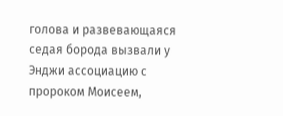голова и развевающаяся седая борода вызвали у Энджи ассоциацию с пророком Моисеем,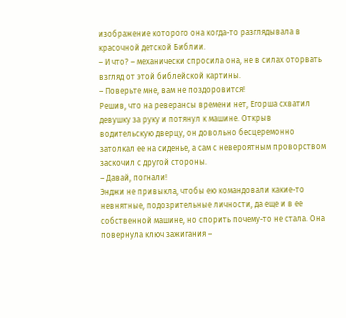изображение которого она когда-то разглядывала в красочной детской Библии.
– И что? – механически спросила она, не в силах оторвать взгляд от этой библейской картины.
– Поверьте мне, вам не поздоровится!
Решив, что на реверансы времени нет, Егорша схватил девушку за руку и потянул к машине. Открыв водительскую дверцу, он довольно бесцеремонно затолкал ее на сиденье, а сам с невероятным проворством заскочил с другой стороны.
– Давай, погнали!
Энджи не привыкла, чтобы ею командовали какие-то невнятные, подозрительные личности, да еще и в ее собственной машине, но спорить почему-то не стала. Она повернула ключ зажигания –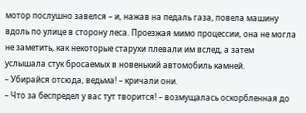мотор послушно завелся – и, нажав на педаль газа, повела машину вдоль по улице в сторону леса. Проезжая мимо процессии, она не могла не заметить, как некоторые старухи плевали им вслед, а затем услышала стук бросаемых в новенький автомобиль камней.
– Убирайся отсюда, ведьма! – кричали они.
– Что за беспредел у вас тут творится! – возмущалась оскорбленная до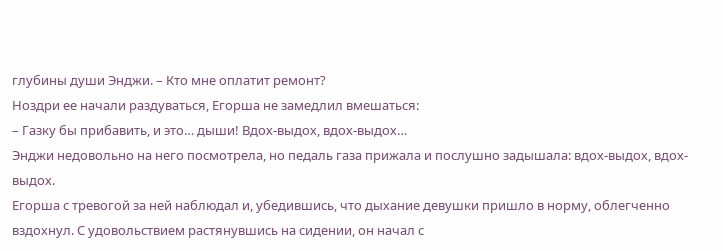глубины души Энджи. – Кто мне оплатит ремонт?
Ноздри ее начали раздуваться, Егорша не замедлил вмешаться:
– Газку бы прибавить, и это… дыши! Вдох-выдох, вдох-выдох…
Энджи недовольно на него посмотрела, но педаль газа прижала и послушно задышала: вдох-выдох, вдох-выдох.
Егорша с тревогой за ней наблюдал и, убедившись, что дыхание девушки пришло в норму, облегченно вздохнул. С удовольствием растянувшись на сидении, он начал с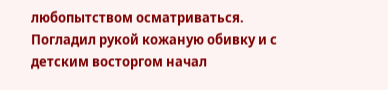любопытством осматриваться. Погладил рукой кожаную обивку и с детским восторгом начал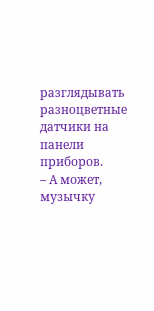разглядывать разноцветные датчики на панели приборов.
– А может, музычку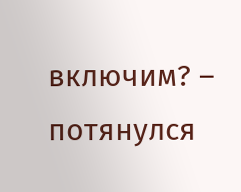включим? – потянулся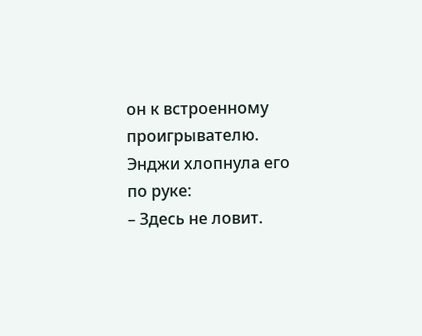он к встроенному проигрывателю.
Энджи хлопнула его по руке:
– Здесь не ловит.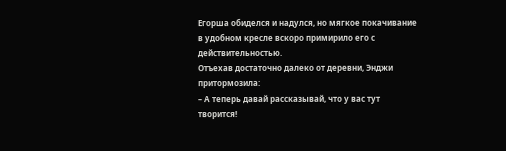Егорша обиделся и надулся, но мягкое покачивание в удобном кресле вскоро примирило его с действительностью.
Отъехав достаточно далеко от деревни, Энджи притормозила:
– А теперь давай рассказывай, что у вас тут творится!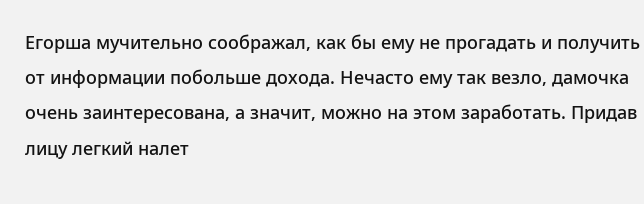Егорша мучительно соображал, как бы ему не прогадать и получить от информации побольше дохода. Нечасто ему так везло, дамочка очень заинтересована, а значит, можно на этом заработать. Придав лицу легкий налет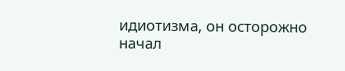идиотизма, он осторожно начал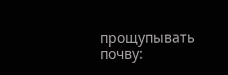прощупывать почву: